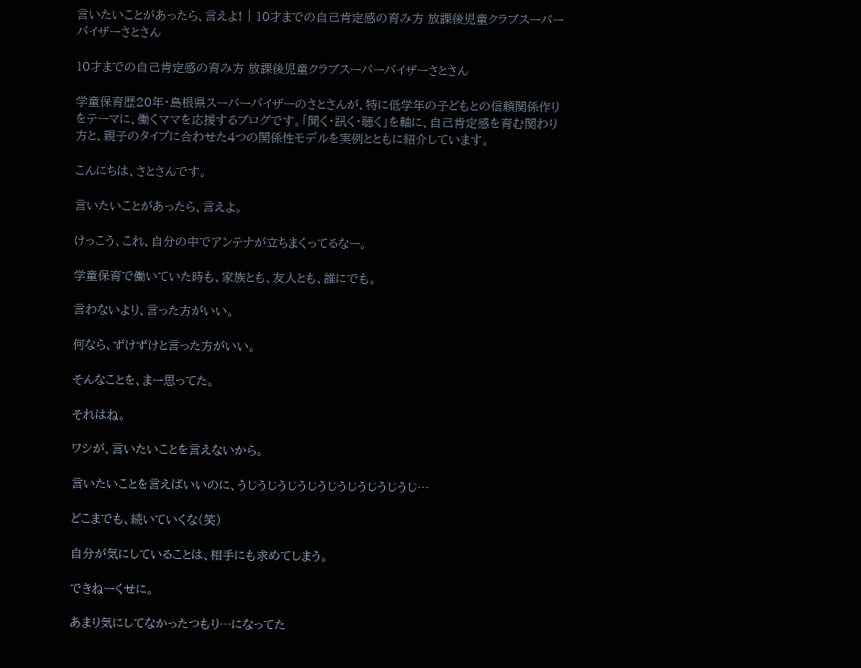言いたいことがあったら、言えよ! | 10才までの自己肯定感の育み方 放課後児童クラブスーパーバイザーさとさん

10才までの自己肯定感の育み方 放課後児童クラブスーパーバイザーさとさん

学童保育歴20年・島根県スーパーバイザーのさとさんが、特に低学年の子どもとの信頼関係作りをテーマに、働くママを応援するブログです。「聞く・訊く・聴く」を軸に、自己肯定感を育む関わり方と、親子のタイプに合わせた4つの関係性モデルを実例とともに紹介しています。

こんにちは、さとさんです。

言いたいことがあったら、言えよ。

けっこう、これ、自分の中でアンテナが立ちまくってるなー。

学童保育で働いていた時も、家族とも、友人とも、誰にでも。

言わないより、言った方がいい。

何なら、ずけずけと言った方がいい。

そんなことを、まー思ってた。

それはね。

ワシが、言いたいことを言えないから。

言いたいことを言えばいいのに、うじうじうじうじうじうじうじうじうじ…

どこまでも、続いていくな(笑)

自分が気にしていることは、相手にも求めてしまう。

できねーくせに。

あまり気にしてなかったつもり…になってた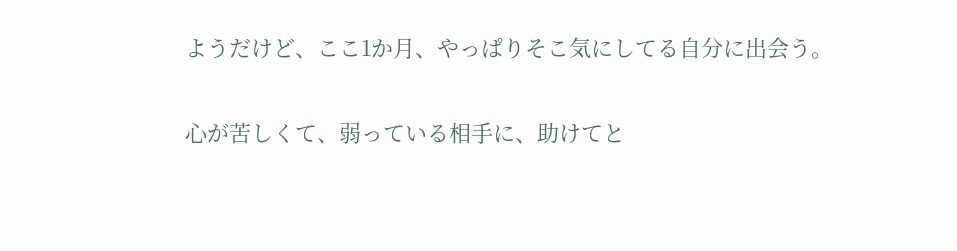ようだけど、ここ1か月、やっぱりそこ気にしてる自分に出会う。

心が苦しくて、弱っている相手に、助けてと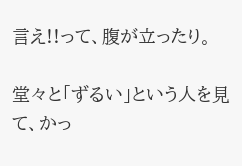言え!!って、腹が立ったり。

堂々と「ずるい」という人を見て、かっ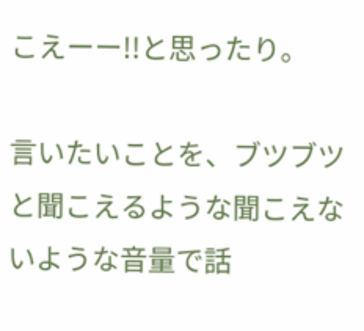こえーー!!と思ったり。

言いたいことを、ブツブツと聞こえるような聞こえないような音量で話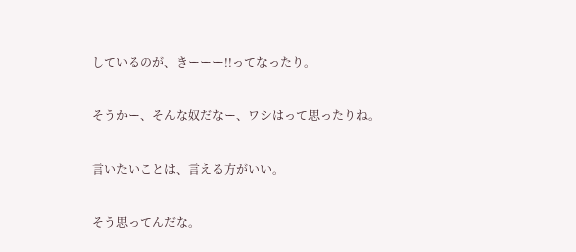しているのが、きーーー!!ってなったり。

そうかー、そんな奴だなー、ワシはって思ったりね。

言いたいことは、言える方がいい。

そう思ってんだな。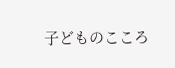子どものこころ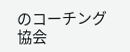のコーチング協会